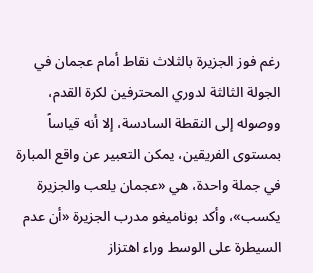رغم فوز الجزيرة بالثلاث نقاط أمام عجمان في الجولة الثالثة لدوري المحترفين لكرة القدم، ووصوله إلى النقطة السادسة، إلا أنه قياساً بمستوى الفريقين، يمكن التعبير عن واقع المبارة في جملة واحدة، هي «عجمان يلعب والجزيرة يكسب»، وأكد بوناميغو مدرب الجزيرة «أن عدم السيطرة على الوسط وراء اهتزاز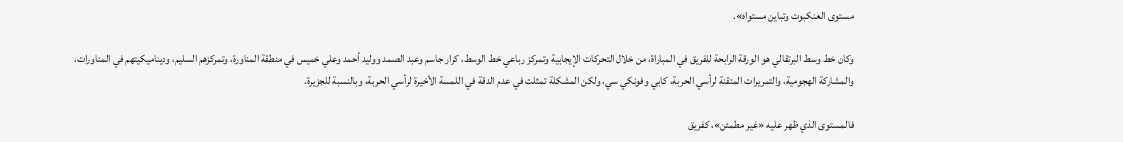مستوى العنكبوت وتباين مستواه».

وكان خط وسط البرتقالي هو الورقة الرابحة للفريق في المباراة، من خلال التحركات الإيجابية وتمركز رباعي خط الوسط، كرار جاسم وعبد الصمد ووليد أحمد وعلي خميس في منطقة المناورة، وتمركزهم السليم، وديناميكيتهم في المناورات، والمشاركة الهجومية، والتمريرات المتقنة لرأسي الحربة، كابي وفونكي سي، ولكن المشكلة تمثلت في عدم الدقة في اللمسة الأخيرة لرأسي الحربة، وبالنسبة للجزيرة.

فالمستوى الذي ظهر عليه «غير مطمئن»، كفريق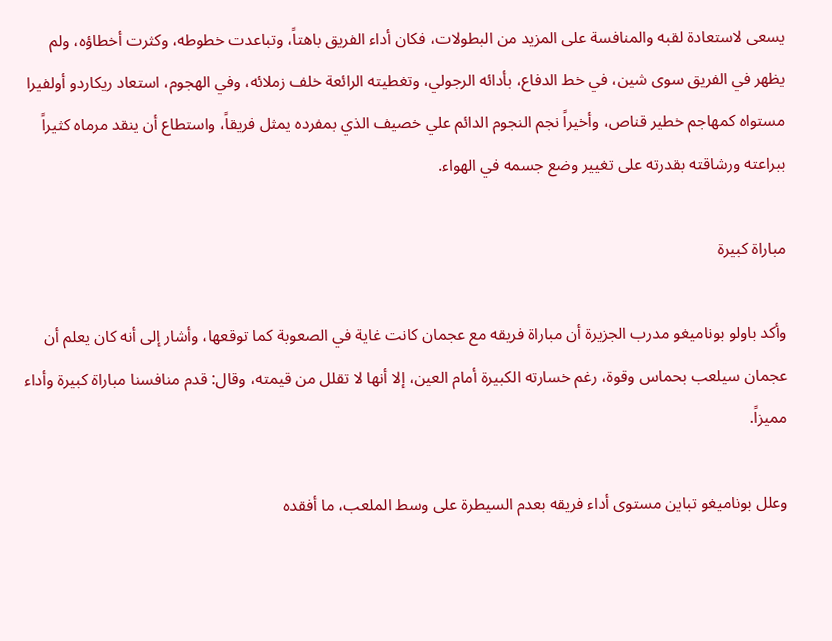يسعى لاستعادة لقبه والمنافسة على المزيد من البطولات، فكان أداء الفريق باهتاً، وتباعدت خطوطه، وكثرت أخطاؤه، ولم يظهر في الفريق سوى شين، في خط الدفاع، بأدائه الرجولي، وتغطيته الرائعة خلف زملائه، وفي الهجوم، استعاد ريكاردو أولفيرا مستواه كمهاجم خطير قناص، وأخيراً نجم النجوم الدائم علي خصيف الذي بمفرده يمثل فريقاً، واستطاع أن ينقد مرماه كثيراً ببراعته ورشاقته بقدرته على تغيير وضع جسمه في الهواء.

مباراة كبيرة

وأكد باولو بوناميغو مدرب الجزيرة أن مباراة فريقه مع عجمان كانت غاية في الصعوبة كما توقعها، وأشار إلى أنه كان يعلم أن عجمان سيلعب بحماس وقوة، رغم خسارته الكبيرة أمام العين، إلا أنها لا تقلل من قيمته، وقال: قدم منافسنا مباراة كبيرة وأداء مميزاً.

وعلل بوناميغو تباين مستوى أداء فريقه بعدم السيطرة على وسط الملعب، ما أفقده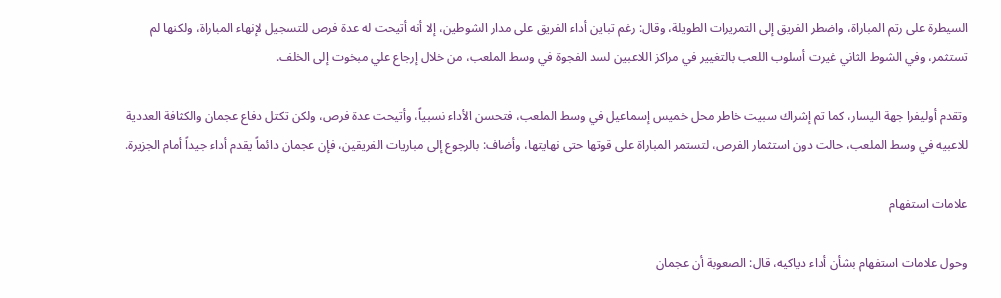السيطرة على رتم المباراة، واضطر الفريق إلى التمريرات الطويلة، وقال: رغم تباين أداء الفريق على مدار الشوطين، إلا أنه أتيحت له عدة فرص للتسجيل لإنهاء المباراة، ولكنها لم تستثمر، وفي الشوط الثاني غيرت أسلوب اللعب بالتغيير في مراكز اللاعبين لسد الفجوة في وسط الملعب، من خلال إرجاع علي مبخوت إلى الخلف.

وتقدم أوليفرا جهة اليسار، كما تم إشراك سبيت خاطر محل خميس إسماعيل في وسط الملعب، فتحسن الأداء نسبياً، وأتيحت عدة فرص، ولكن تكتل دفاع عجمان والكثافة العددية للاعبيه في وسط الملعب، حالت دون استثمار الفرص، لتستمر المباراة على قوتها حتى نهايتها، وأضاف: بالرجوع إلى مباريات الفريقين، فإن عجمان دائماً يقدم أداء جيداً أمام الجزيرة.

علامات استفهام

وحول علامات استفهام بشأن أداء دياكيه، قال: الصعوبة أن عجمان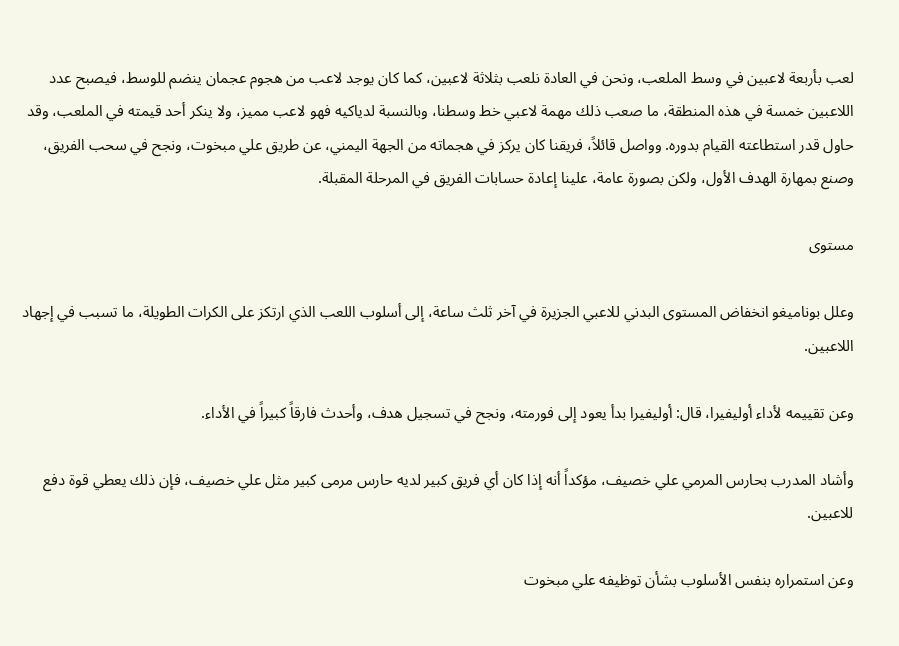لعب بأربعة لاعبين في وسط الملعب، ونحن في العادة نلعب بثلاثة لاعبين، كما كان يوجد لاعب من هجوم عجمان ينضم للوسط، فيصبح عدد اللاعبين خمسة في هذه المنطقة، ما صعب ذلك مهمة لاعبي خط وسطنا، وبالنسبة لدياكيه فهو لاعب مميز، ولا ينكر أحد قيمته في الملعب، وقد حاول قدر استطاعته القيام بدوره. وواصل قائلاً، فريقنا كان يركز في هجماته من الجهة اليمني، عن طريق علي مبخوت، ونجح في سحب الفريق، وصنع بمهارة الهدف الأول، ولكن بصورة عامة، علينا إعادة حسابات الفريق في المرحلة المقبلة.

مستوى

وعلل بوناميغو انخفاض المستوى البدني للاعبي الجزيرة في آخر ثلث ساعة، إلى أسلوب اللعب الذي ارتكز على الكرات الطويلة، ما تسبب في إجهاد اللاعبين.

وعن تقييمه لأداء أوليفيرا، قال: أوليفيرا بدأ يعود إلى فورمته، ونجح في تسجيل هدف، وأحدث فارقاً كبيراً في الأداء.

وأشاد المدرب بحارس المرمي علي خصيف، مؤكداً أنه إذا كان أي فريق كبير لديه حارس مرمى كبير مثل علي خصيف، فإن ذلك يعطي قوة دفع للاعبين.

وعن استمراره بنفس الأسلوب بشأن توظيفه علي مبخوت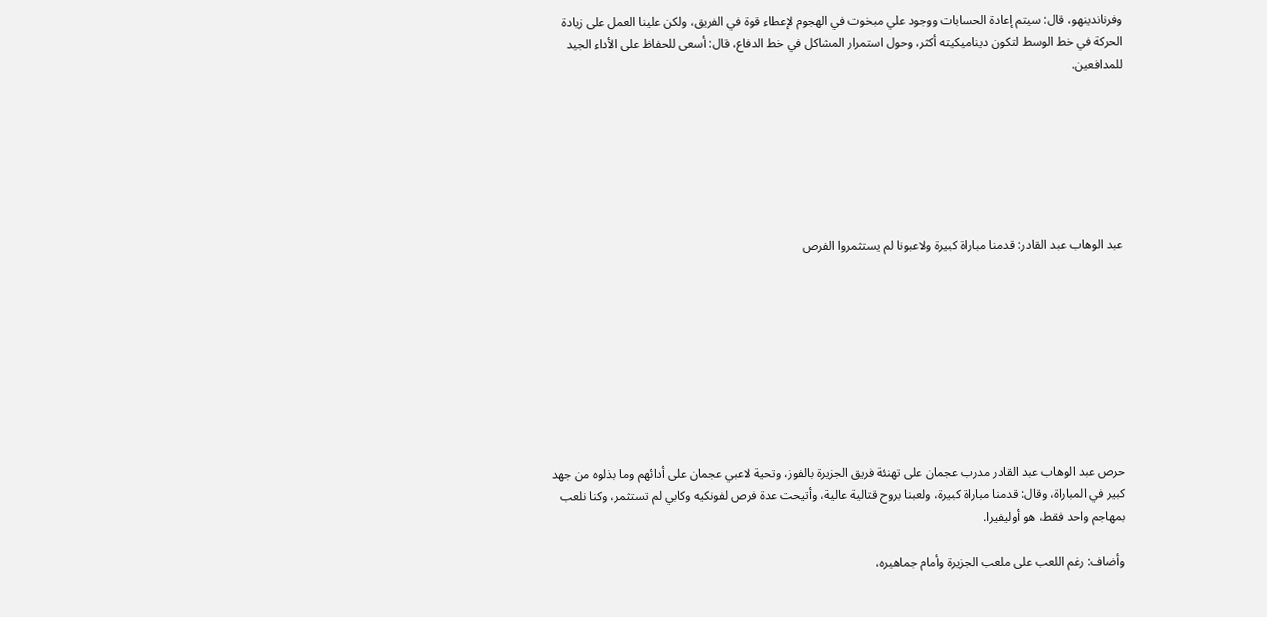وفرناندينهو، قال: سيتم إعادة الحسابات ووجود علي مبخوت في الهجوم لإعطاء قوة في الفريق، ولكن علينا العمل على زيادة الحركة في خط الوسط لتكون ديناميكيته أكثر، وحول استمرار المشاكل في خط الدفاع، قال: أسعى للحفاظ على الأداء الجيد للمدافعين.







عبد الوهاب عبد القادر: قدمنا مباراة كبيرة ولاعبونا لم يستثمروا الفرص









حرص عبد الوهاب عبد القادر مدرب عجمان على تهنئة فريق الجزيرة بالفوز، وتحية لاعبي عجمان على أدائهم وما بذلوه من جهد كبير في المباراة، وقال: قدمنا مباراة كبيرة، ولعبنا بروح قتالية عالية، وأتيحت عدة فرص لفونكيه وكابي لم تستثمر، وكنا نلعب بمهاجم واحد فقط، هو أوليفيرا.

وأضاف: رغم اللعب على ملعب الجزيرة وأمام جماهيره،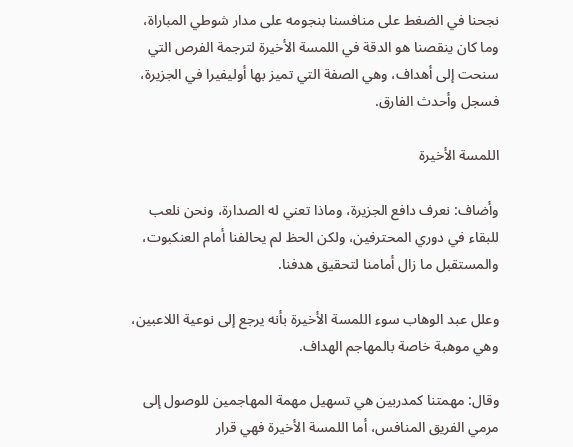نجحنا في الضغط على منافسنا بنجومه على مدار شوطي المباراة، وما كان ينقصنا هو الدقة في اللمسة الأخيرة لترجمة الفرص التي سنحت إلى أهداف، وهي الصفة التي تميز بها أوليفيرا في الجزيرة، فسجل وأحدث الفارق.

اللمسة الأخيرة

وأضاف: نعرف دافع الجزيرة، وماذا تعني له الصدارة، ونحن نلعب للبقاء في دوري المحترفين، ولكن الحظ لم يحالفنا أمام العنكبوت، والمستقبل ما زال أمامنا لتحقيق هدفنا.

وعلل عبد الوهاب سوء اللمسة الأخيرة بأنه يرجع إلى نوعية اللاعبين، وهي موهبة خاصة بالمهاجم الهداف.

وقال: مهمتنا كمدربين هي تسهيل مهمة المهاجمين للوصول إلى مرمي الفريق المنافس، أما اللمسة الأخيرة فهي قرار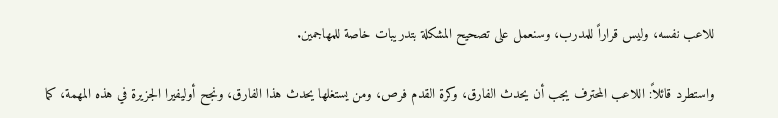للاعب نفسه، وليس قراراً للمدرب، وسنعمل على تصحيح المشكلة بتدريبات خاصة للمهاجمين.

واستطرد قائلاً: اللاعب المحترف يجب أن يحدث الفارق، وكرة القدم فرص، ومن يستغلها يحدث هذا الفارق، ونجح أوليفيرا الجزيرة في هذه المهمة، كما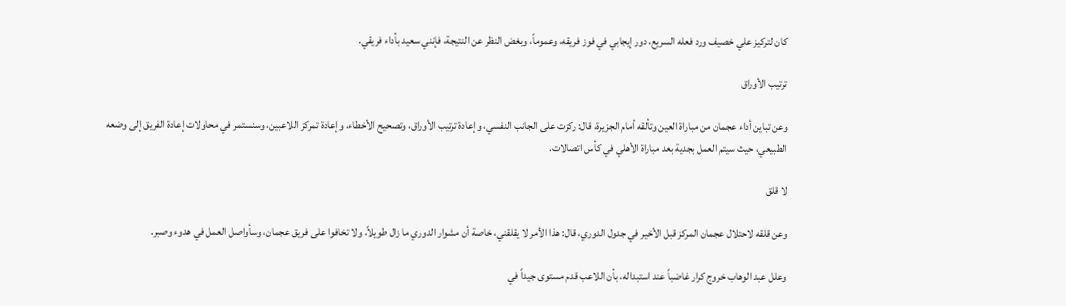كان لتركيز علي خصيف ورد فعله السريع، دور إيجابي في فوز فريقه، وعموماً، وبغض النظر عن النتيجة، فإنني سعيد بأداء فريقي.

ترتيب الأوراق

وعن تباين أداء عجمان من مباراة العين وتألقه أمام الجزيرة، قال: ركزت على الجانب النفسي، وإعادة ترتيب الأوراق، وتصحيح الأخطاء، وإعادة تمركز اللاعبين، وسنستمر في محاولات إعادة الفريق إلى وضعه الطبيعي، حيث سيتم العمل بجدية بعد مباراة الأهلي في كأس اتصالات.

لا قلق

وعن قلقه لاحتلال عجمان المركز قبل الأخير في جدول الدوري، قال: هذا الأمر لا يقلقني، خاصة أن مشوار الدوري ما زال طويلاً، ولا تخافوا على فريق عجمان، وسأواصل العمل في هدوء وصبر.

وعلل عبد الوهاب خروج كرار غاضباً عند استبداله، بأن اللاعب قدم مستوى جيداً في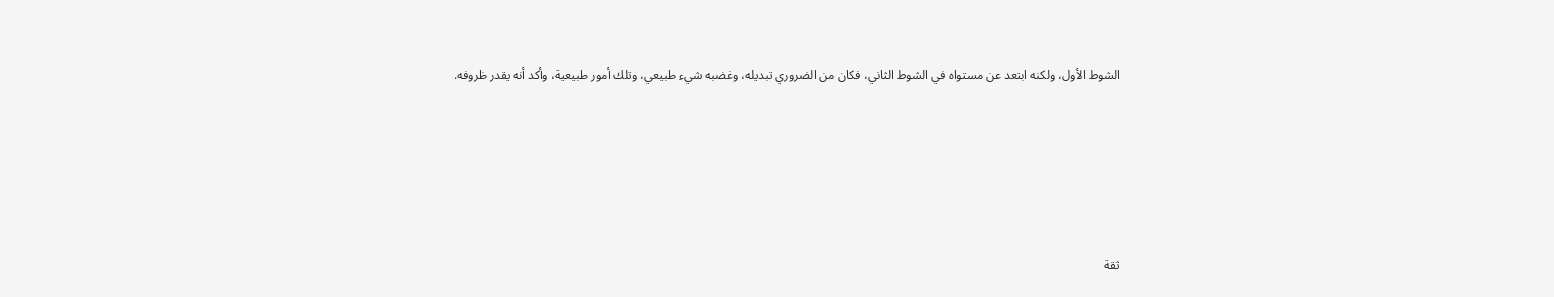الشوط الأول، ولكنه ابتعد عن مستواه في الشوط الثاني، فكان من الضروري تبديله، وغضبه شيء طبيعي، وتلك أمور طبيعية، وأكد أنه يقدر ظروفه.







ثقة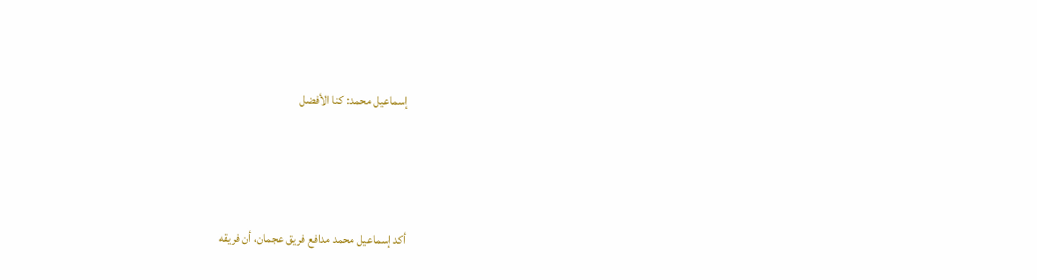إسماعيل محمد: كنا الأفضل





أكد إسماعيل محمد مدافع فريق عجمان، أن فريقه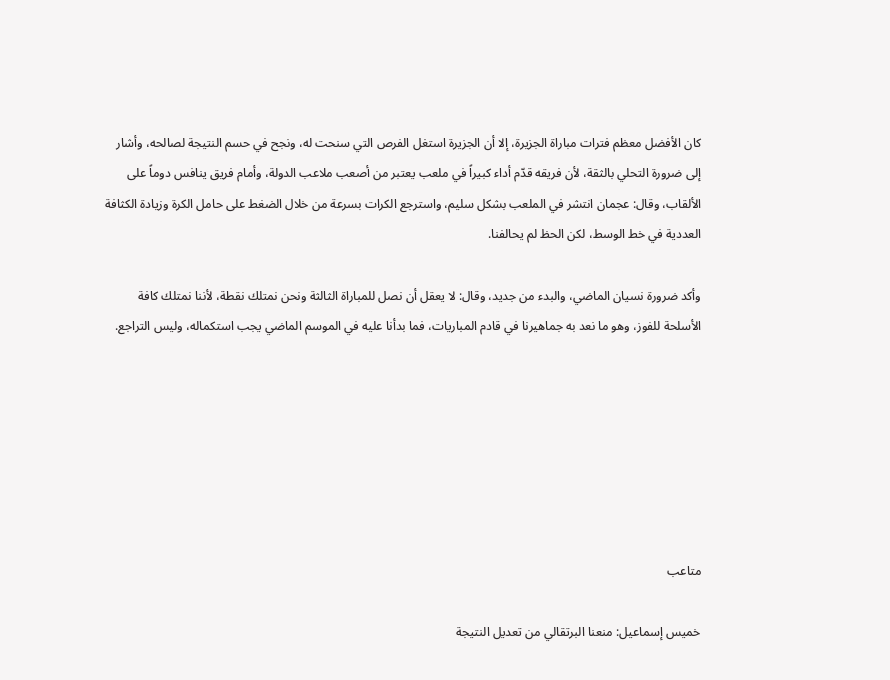كان الأفضل معظم فترات مباراة الجزيرة، إلا أن الجزيرة استغل الفرص التي سنحت له، ونجح في حسم النتيجة لصالحه، وأشار إلى ضرورة التحلي بالثقة، لأن فريقه قدّم أداء كبيراً في ملعب يعتبر من أصعب ملاعب الدولة، وأمام فريق ينافس دوماً على الألقاب، وقال: عجمان انتشر في الملعب بشكل سليم، واسترجع الكرات بسرعة من خلال الضغط على حامل الكرة وزيادة الكثافة العددية في خط الوسط، لكن الحظ لم يحالفنا.

وأكد ضرورة نسيان الماضي، والبدء من جديد، وقال: لا يعقل أن نصل للمباراة الثالثة ونحن نمتلك نقطة، لأننا نمتلك كافة الأسلحة للفوز، وهو ما نعد به جماهيرنا في قادم المباريات، فما بدأنا عليه في الموسم الماضي يجب استكماله، وليس التراجع.







متاعب

خميس إسماعيل: منعنا البرتقالي من تعديل النتيجة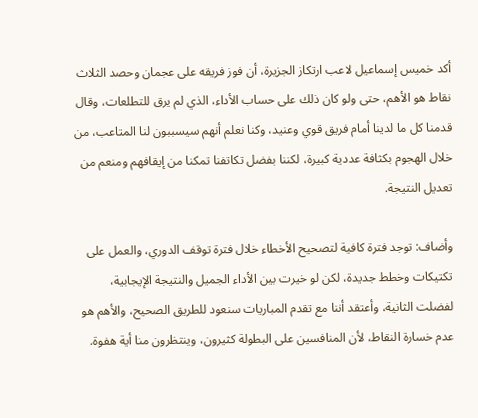أكد خميس إسماعيل لاعب ارتكاز الجزيرة، أن فوز فريقه على عجمان وحصد الثلاث نقاط هو الأهم، حتى ولو كان ذلك على حساب الأداء، الذي لم يرق للتطلعات، وقال قدمنا كل ما لدينا أمام فريق قوي وعنيد، وكنا نعلم أنهم سيسببون لنا المتاعب، من خلال الهجوم بكثافة عددية كبيرة، لكننا بفضل تكاتفنا تمكنا من إيقافهم ومنعم من تعديل النتيجة.

وأضاف: توجد فترة كافية لتصحيح الأخطاء خلال فترة توقف الدوري، والعمل على تكتيكات وخطط جديدة، لكن لو خيرت بين الأداء الجميل والنتيجة الإيجابية، لفضلت الثانية، وأعتقد أننا مع تقدم المباريات سنعود للطريق الصحيح، والأهم هو عدم خسارة النقاط، لأن المنافسين على البطولة كثيرون، وينتظرون منا أية هفوة.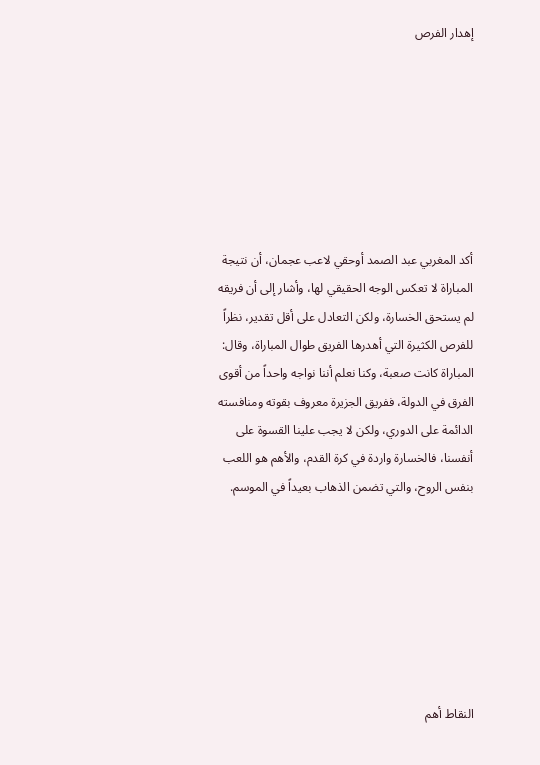إهدار الفرص







أكد المغربي عبد الصمد أوحقي لاعب عجمان، أن نتيجة المباراة لا تعكس الوجه الحقيقي لها، وأشار إلى أن فريقه لم يستحق الخسارة، ولكن التعادل على أقل تقدير، نظراً للفرص الكثيرة التي أهدرها الفريق طوال المباراة، وقال: المباراة كانت صعبة، وكنا نعلم أننا نواجه واحداً من أقوى الفرق في الدولة، ففريق الجزيرة معروف بقوته ومنافسته الدائمة على الدوري، ولكن لا يجب علينا القسوة على أنفسنا، فالخسارة واردة في كرة القدم، والأهم هو اللعب بنفس الروح، والتي تضمن الذهاب بعيداً في الموسم.







النقاط أهم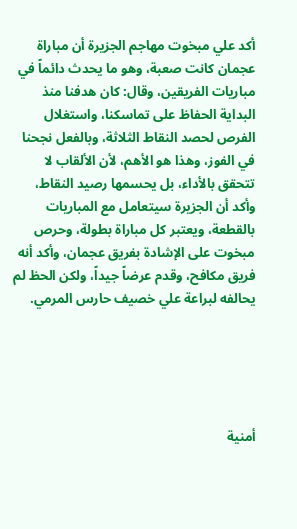أكد علي مبخوت مهاجم الجزيرة أن مباراة عجمان كانت صعبة، وهو ما يحدث دائماً في مباريات الفريقين، وقال: كان هدفنا منذ البداية الحفاظ على تماسكنا، واستغلال الفرص لحصد النقاط الثلاثة، وبالفعل نجحنا في الفوز، وهذا هو الأهم، لأن الألقاب لا تتحقق بالأداء، بل يحسمها رصيد النقاط، وأكد أن الجزيرة سيتعامل مع المباريات بالقطعة، ويعتبر كل مباراة بطولة، وحرص مبخوت على الإشادة بفريق عجمان، وأكد أنه فريق مكافح، وقدم عرضاً جيداً، ولكن الحظ لم يحالفه لبراعة علي خصيف حارس المرمي.





أمنية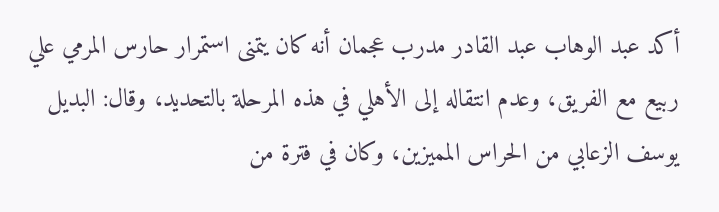أكد عبد الوهاب عبد القادر مدرب عجمان أنه كان يتمنى استمرار حارس المرمي علي ربيع مع الفريق، وعدم انتقاله إلى الأهلي في هذه المرحلة بالتحديد، وقال: البديل يوسف الزعابي من الحراس المميزين، وكان في فترة من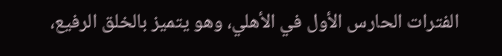الفترات الحارس الأول في الأهلي، وهو يتميز بالخلق الرفيع،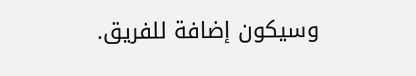وسيكون إضافة للفريق.